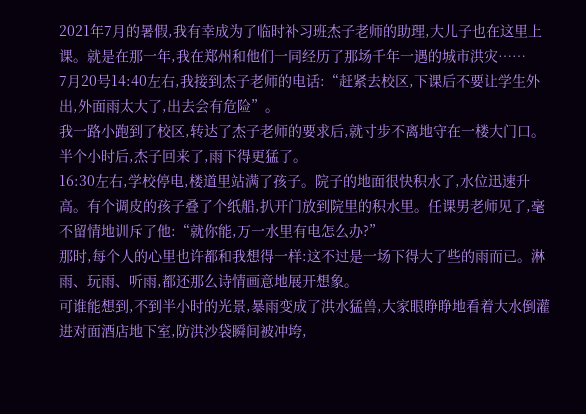2021年7月的暑假,我有幸成为了临时补习班杰子老师的助理,大儿子也在这里上课。就是在那一年,我在郑州和他们一同经历了那场千年一遇的城市洪灾……
7月20号14:40左右,我接到杰子老师的电话:“赶紧去校区,下课后不要让学生外出,外面雨太大了,出去会有危险”。
我一路小跑到了校区,转达了杰子老师的要求后,就寸步不离地守在一楼大门口。半个小时后,杰子回来了,雨下得更猛了。
16:30左右,学校停电,楼道里站满了孩子。院子的地面很快积水了,水位迅速升高。有个调皮的孩子叠了个纸船,扒开门放到院里的积水里。任课男老师见了,毫不留情地训斥了他:“就你能,万一水里有电怎么办?”
那时,每个人的心里也许都和我想得一样:这不过是一场下得大了些的雨而已。淋雨、玩雨、听雨,都还那么诗情画意地展开想象。
可谁能想到,不到半小时的光景,暴雨变成了洪水猛兽,大家眼睁睁地看着大水倒灌进对面酒店地下室,防洪沙袋瞬间被冲垮,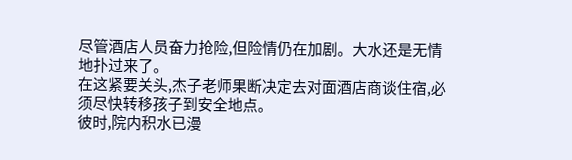尽管酒店人员奋力抢险,但险情仍在加剧。大水还是无情地扑过来了。
在这紧要关头,杰子老师果断决定去对面酒店商谈住宿,必须尽快转移孩子到安全地点。
彼时,院内积水已漫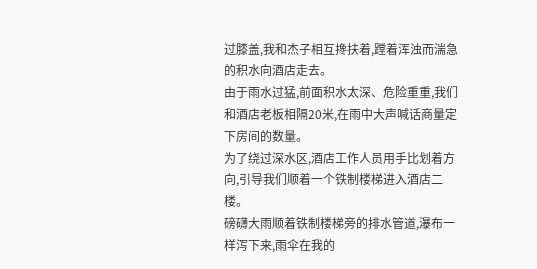过膝盖,我和杰子相互搀扶着,蹚着浑浊而湍急的积水向酒店走去。
由于雨水过猛,前面积水太深、危险重重,我们和酒店老板相隔20米,在雨中大声喊话商量定下房间的数量。
为了绕过深水区,酒店工作人员用手比划着方向,引导我们顺着一个铁制楼梯进入酒店二楼。
磅礴大雨顺着铁制楼梯旁的排水管道,瀑布一样泻下来,雨伞在我的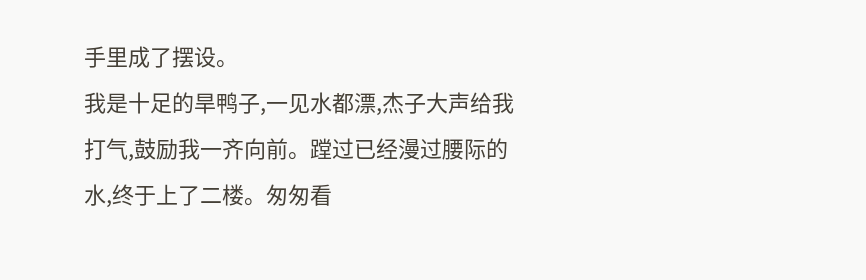手里成了摆设。
我是十足的旱鸭子,一见水都漂,杰子大声给我打气,鼓励我一齐向前。蹚过已经漫过腰际的水,终于上了二楼。匆匆看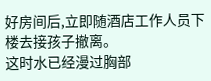好房间后,立即随酒店工作人员下楼去接孩子撤离。
这时水已经漫过胸部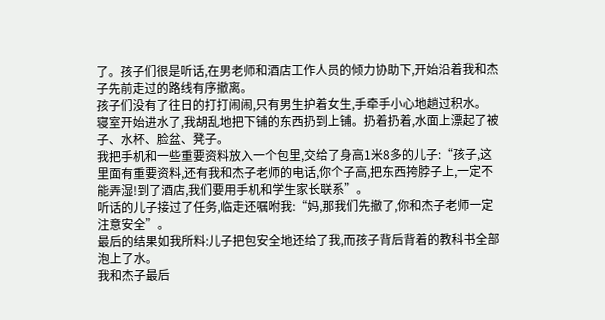了。孩子们很是听话,在男老师和酒店工作人员的倾力协助下,开始沿着我和杰子先前走过的路线有序撤离。
孩子们没有了往日的打打闹闹,只有男生护着女生,手牵手小心地趟过积水。
寝室开始进水了,我胡乱地把下铺的东西扔到上铺。扔着扔着,水面上漂起了被子、水杯、脸盆、凳子。
我把手机和一些重要资料放入一个包里,交给了身高1米8多的儿子:“孩子,这里面有重要资料,还有我和杰子老师的电话,你个子高,把东西挎脖子上,一定不能弄湿!到了酒店,我们要用手机和学生家长联系”。
听话的儿子接过了任务,临走还嘱咐我:“妈,那我们先撤了,你和杰子老师一定注意安全”。
最后的结果如我所料:儿子把包安全地还给了我,而孩子背后背着的教科书全部泡上了水。
我和杰子最后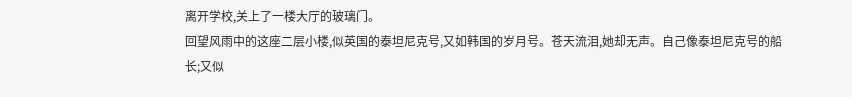离开学校,关上了一楼大厅的玻璃门。
回望风雨中的这座二层小楼,似英国的泰坦尼克号,又如韩国的岁月号。苍天流泪,她却无声。自己像泰坦尼克号的船长;又似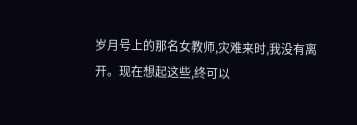岁月号上的那名女教师,灾难来时,我没有离开。现在想起这些,终可以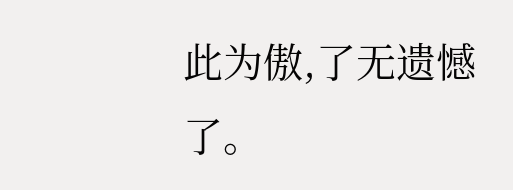此为傲,了无遗憾了。